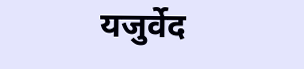यजुर्वेद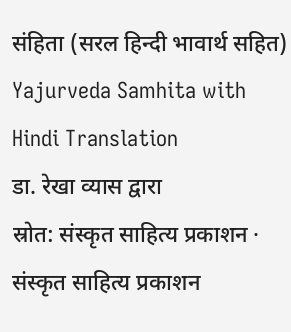संहिता (सरल हिन्दी भावार्थ सहित)
Yajurveda Samhita with Hindi Translation
डा. रेखा व्यास द्वारा
स्रोत: संस्कृत साहित्य प्रकाशन · संस्कृत साहित्य प्रकाशन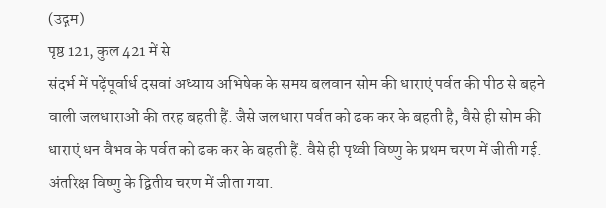(उद्गम)
पृष्ठ 121, कुल 421 में से
संदर्भ में पढ़ेंपूर्वार्ध दसवां अध्याय अभिषेक के समय बलवान सोम की धाराएं पर्वत की पीठ से बहने वाली जलधाराओं की तरह बहती हैं. जैसे जलधारा पर्वत को ढक कर के बहती है, वैसे ही सोम की धाराएं धन वैभव के पर्वत को ढक कर के बहती हैं. वैसे ही पृथ्वी विष्णु के प्रथम चरण में जीती गई. अंतरिक्ष विष्णु के द्वितीय चरण में जीता गया.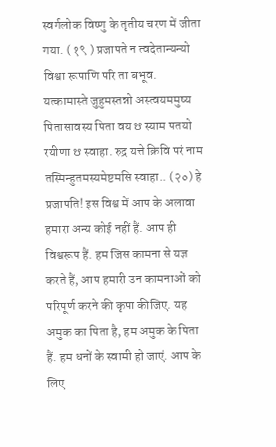स्वर्गलोक विष्णु के तृतीय चरण में जीता गया. ( १९ ) प्रजापते न त्वदेतान्यन्यो विश्वा रूपाणि परि ता बभूव. यत्कामास्ते जुहुमस्तन्नो अस्त्वयममुष्य पितासावस्य पिता वय ᳪ स्याम पतयो रयीणा ᳪ स्वाहा. रुद्र यत्ते क्रिवि परं नाम तस्मिन्हुतमस्यमेष्टमसि स्वाहा.. (२०) हे प्रजापति! इस विश्व में आप के अलावा हमारा अन्य कोई नहीं हैं. आप ही विश्वरूप हैं. हम जिस कामना से यज्ञ करते हैं, आप हमारी उन कामनाओं को परिपूर्ण करने की कृपा कीजिए. यह अमुक का पिता है, हम अमुक के पिता हैं. हम धनों के स्वामी हो जाएं. आप के लिए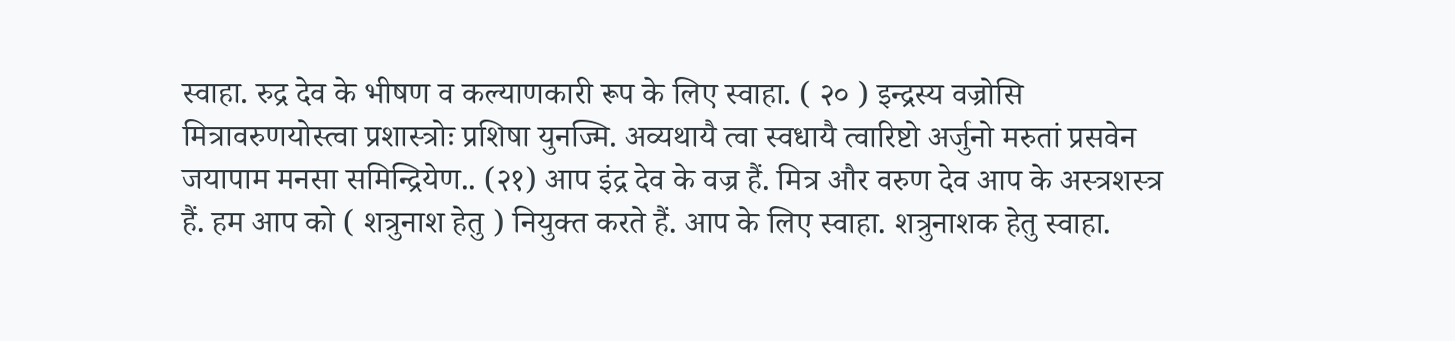स्वाहा. रुद्र देव के भीषण व कल्याणकारी रूप के लिए स्वाहा. ( २० ) इन्द्रस्य वज्रोसि मित्रावरुणयोस्त्वा प्रशास्त्रोः प्रशिषा युनज्मि. अव्यथायै त्वा स्वधायै त्वारिष्टो अर्जुनो मरुतां प्रसवेन जयापाम मनसा समिन्द्रियेण.. (२१) आप इंद्र देव के वज्र हैं. मित्र और वरुण देव आप के अस्त्रशस्त्र हैं. हम आप को ( शत्रुनाश हेतु ) नियुक्त करते हैं. आप के लिए स्वाहा. शत्रुनाशक हेतु स्वाहा.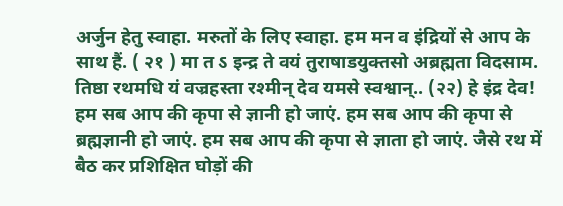अर्जुन हेतु स्वाहा. मरुतों के लिए स्वाहा. हम मन व इंद्रियों से आप के साथ हैं. ( २१ ) मा त ऽ इन्द्र ते वयं तुराषाडयुक्तसो अब्रह्मता विदसाम. तिष्ठा रथमधि यं वज्रहस्ता रश्मीन् देव यमसे स्वश्वान्.. (२२) हे इंद्र देव! हम सब आप की कृपा से ज्ञानी हो जाएं. हम सब आप की कृपा से ब्रह्मज्ञानी हो जाएं. हम सब आप की कृपा से ज्ञाता हो जाएं. जैसे रथ में बैठ कर प्रशिक्षित घोड़ों की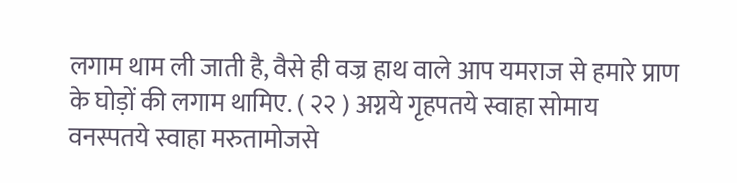लगाम थाम ली जाती है, वैसे ही वज्र हाथ वाले आप यमराज से हमारे प्राण के घोड़ों की लगाम थामिए. ( २२ ) अग्नये गृहपतये स्वाहा सोमाय वनस्पतये स्वाहा मरुतामोजसे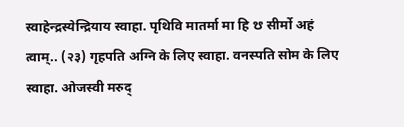स्वाहेन्द्रस्येन्द्रियाय स्वाहा. पृथिवि मातर्मा मा हि ᳪ सीर्मो अहं त्वाम्.. (२३) गृहपति अग्नि के लिए स्वाहा. वनस्पति सोम के लिए स्वाहा. ओजस्वी मरुद्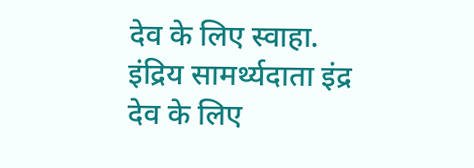देव के लिए स्वाहा. इंद्रिय सामर्थ्यदाता इंद्र देव के लिए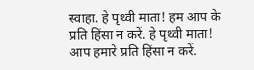स्वाहा. हे पृथ्वी माता! हम आप के प्रति हिंसा न करें. हे पृथ्वी माता! आप हमारे प्रति हिंसा न करें.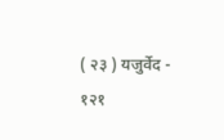( २३ ) यजुर्वेद - १२१